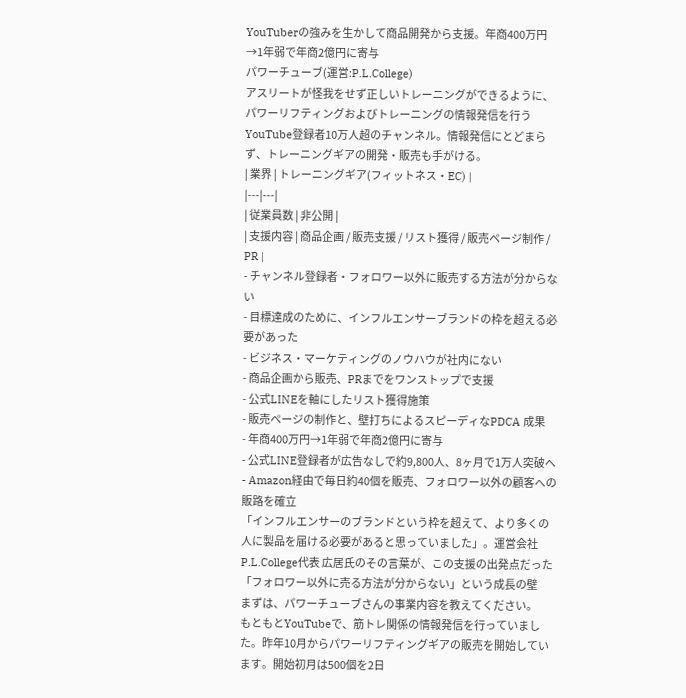YouTuberの強みを生かして商品開発から支援。年商400万円→1年弱で年商2億円に寄与
パワーチューブ(運営:P.L.College)
アスリートが怪我をせず正しいトレーニングができるように、パワーリフティングおよびトレーニングの情報発信を行うYouTube登録者10万人超のチャンネル。情報発信にとどまらず、トレーニングギアの開発・販売も手がける。
| 業界 | トレーニングギア(フィットネス・EC) |
|---|---|
| 従業員数 | 非公開 |
| 支援内容 | 商品企画 / 販売支援 / リスト獲得 / 販売ページ制作 / PR |
- チャンネル登録者・フォロワー以外に販売する方法が分からない
- 目標達成のために、インフルエンサーブランドの枠を超える必要があった
- ビジネス・マーケティングのノウハウが社内にない
- 商品企画から販売、PRまでをワンストップで支援
- 公式LINEを軸にしたリスト獲得施策
- 販売ページの制作と、壁打ちによるスピーディなPDCA 成果
- 年商400万円→1年弱で年商2億円に寄与
- 公式LINE登録者が広告なしで約9,800人、8ヶ月で1万人突破へ
- Amazon経由で毎日約40個を販売、フォロワー以外の顧客への販路を確立
「インフルエンサーのブランドという枠を超えて、より多くの人に製品を届ける必要があると思っていました」。運営会社P.L.College代表 広居氏のその言葉が、この支援の出発点だった
「フォロワー以外に売る方法が分からない」という成長の壁
まずは、パワーチューブさんの事業内容を教えてください。
もともとYouTubeで、筋トレ関係の情報発信を行っていました。昨年10月からパワーリフティングギアの販売を開始しています。開始初月は500個を2日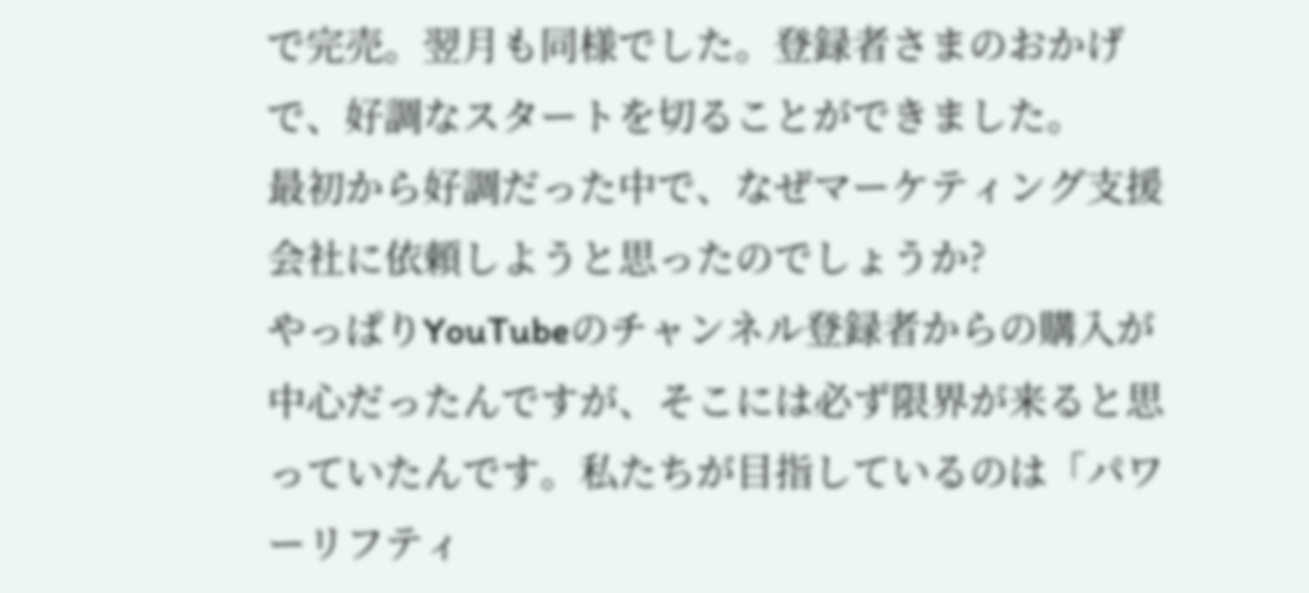で完売。翌月も同様でした。登録者さまのおかげで、好調なスタートを切ることができました。
最初から好調だった中で、なぜマーケティング支援会社に依頼しようと思ったのでしょうか?
やっぱりYouTubeのチャンネル登録者からの購入が中心だったんですが、そこには必ず限界が来ると思っていたんです。私たちが目指しているのは「パワーリフティ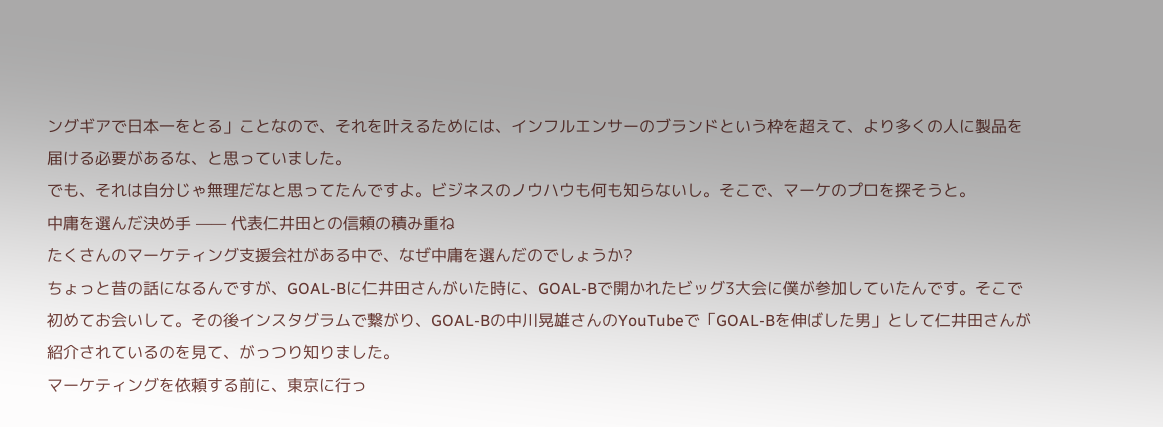ングギアで日本一をとる」ことなので、それを叶えるためには、インフルエンサーのブランドという枠を超えて、より多くの人に製品を届ける必要があるな、と思っていました。
でも、それは自分じゃ無理だなと思ってたんですよ。ビジネスのノウハウも何も知らないし。そこで、マーケのプロを探そうと。
中庸を選んだ決め手 —— 代表仁井田との信頼の積み重ね
たくさんのマーケティング支援会社がある中で、なぜ中庸を選んだのでしょうか?
ちょっと昔の話になるんですが、GOAL-Bに仁井田さんがいた時に、GOAL-Bで開かれたビッグ3大会に僕が参加していたんです。そこで初めてお会いして。その後インスタグラムで繋がり、GOAL-Bの中川晃雄さんのYouTubeで「GOAL-Bを伸ばした男」として仁井田さんが紹介されているのを見て、がっつり知りました。
マーケティングを依頼する前に、東京に行っ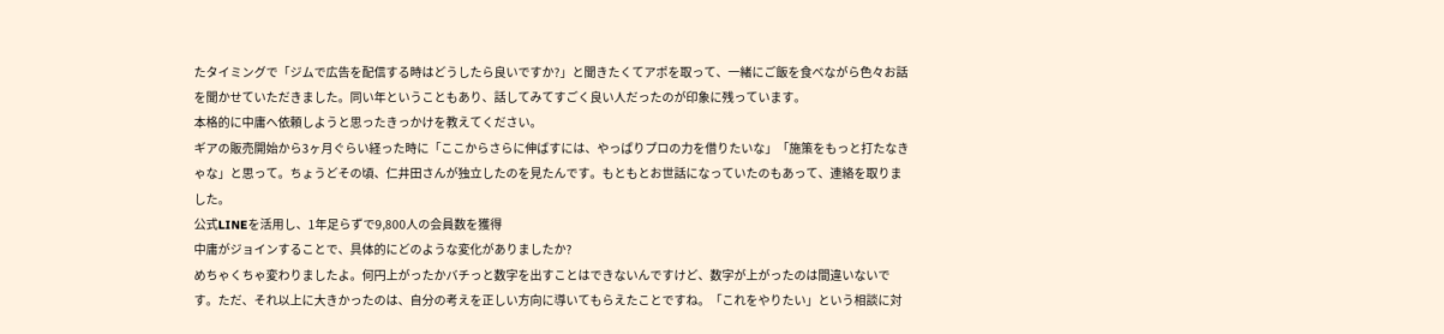たタイミングで「ジムで広告を配信する時はどうしたら良いですか?」と聞きたくてアポを取って、一緒にご飯を食べながら色々お話を聞かせていただきました。同い年ということもあり、話してみてすごく良い人だったのが印象に残っています。
本格的に中庸へ依頼しようと思ったきっかけを教えてください。
ギアの販売開始から3ヶ月ぐらい経った時に「ここからさらに伸ばすには、やっぱりプロの力を借りたいな」「施策をもっと打たなきゃな」と思って。ちょうどその頃、仁井田さんが独立したのを見たんです。もともとお世話になっていたのもあって、連絡を取りました。
公式LINEを活用し、1年足らずで9,800人の会員数を獲得
中庸がジョインすることで、具体的にどのような変化がありましたか?
めちゃくちゃ変わりましたよ。何円上がったかバチっと数字を出すことはできないんですけど、数字が上がったのは間違いないです。ただ、それ以上に大きかったのは、自分の考えを正しい方向に導いてもらえたことですね。「これをやりたい」という相談に対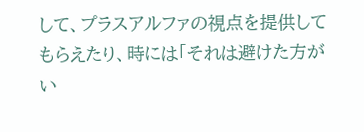して、プラスアルファの視点を提供してもらえたり、時には「それは避けた方がい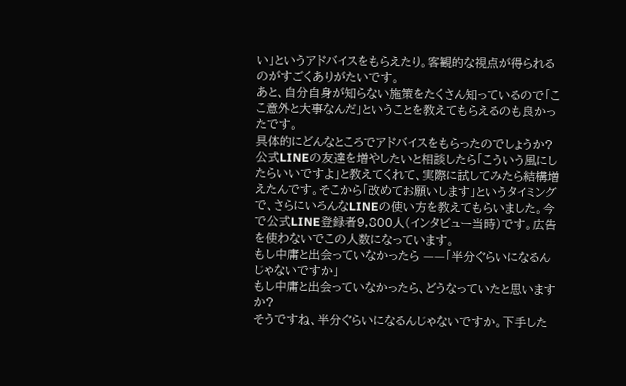い」というアドバイスをもらえたり。客観的な視点が得られるのがすごくありがたいです。
あと、自分自身が知らない施策をたくさん知っているので「ここ意外と大事なんだ」ということを教えてもらえるのも良かったです。
具体的にどんなところでアドバイスをもらったのでしょうか?
公式LINEの友達を増やしたいと相談したら「こういう風にしたらいいですよ」と教えてくれて、実際に試してみたら結構増えたんです。そこから「改めてお願いします」というタイミングで、さらにいろんなLINEの使い方を教えてもらいました。今で公式LINE登録者9,800人(インタビュー当時)です。広告を使わないでこの人数になっています。
もし中庸と出会っていなかったら ——「半分ぐらいになるんじゃないですか」
もし中庸と出会っていなかったら、どうなっていたと思いますか?
そうですね、半分ぐらいになるんじゃないですか。下手した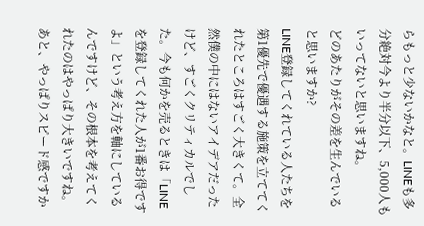らもっと少ないかなと。LINEも多分絶対今より半分以下、5,000人もいってないと思いますね。
どのあたりがその差を生んでいると思いますか?
LINE登録してくれている人たちを第1優先で優遇する施策を立ててくれたところはすごく大きくて。全然僕の中にはないアイデアだったけど、すごくクリティカルでした。今も何かを売るときは「LINEを登録してくれた人が1番お得ですよ」という考え方を軸にしているんですけど、その根本を考えてくれたのはやっぱり大きいですね。
あと、やっぱりスピード感ですか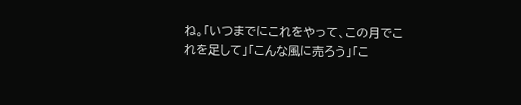ね。「いつまでにこれをやって、この月でこれを足して」「こんな風に売ろう」「こ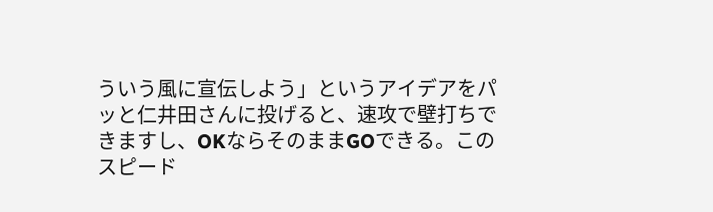ういう風に宣伝しよう」というアイデアをパッと仁井田さんに投げると、速攻で壁打ちできますし、OKならそのままGOできる。このスピード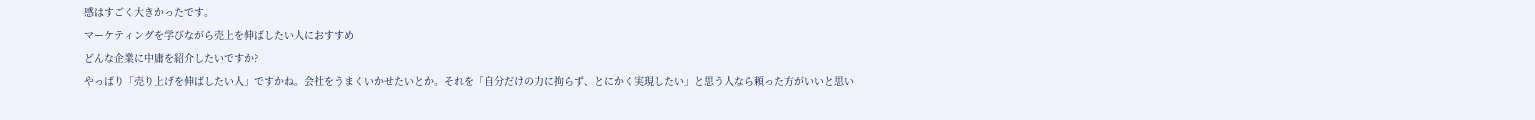感はすごく大きかったです。
マーケティングを学びながら売上を伸ばしたい人におすすめ
どんな企業に中庸を紹介したいですか?
やっぱり「売り上げを伸ばしたい人」ですかね。会社をうまくいかせたいとか。それを「自分だけの力に拘らず、とにかく実現したい」と思う人なら頼った方がいいと思い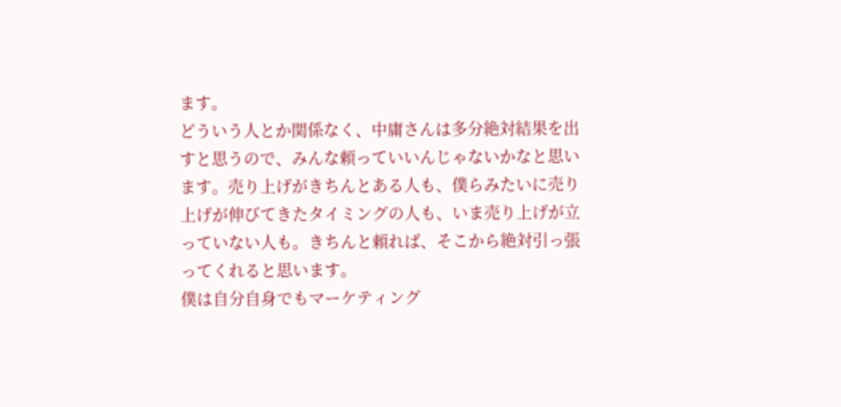ます。
どういう人とか関係なく、中庸さんは多分絶対結果を出すと思うので、みんな頼っていいんじゃないかなと思います。売り上げがきちんとある人も、僕らみたいに売り上げが伸びてきたタイミングの人も、いま売り上げが立っていない人も。きちんと頼れば、そこから絶対引っ張ってくれると思います。
僕は自分自身でもマーケティング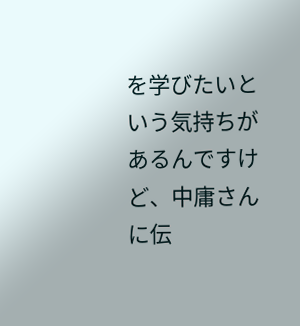を学びたいという気持ちがあるんですけど、中庸さんに伝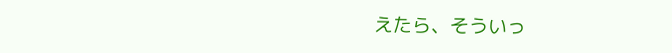えたら、そういっ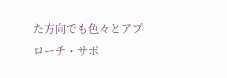た方向でも色々とアプローチ・サポ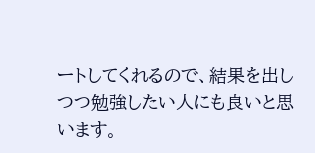ートしてくれるので、結果を出しつつ勉強したい人にも良いと思います。